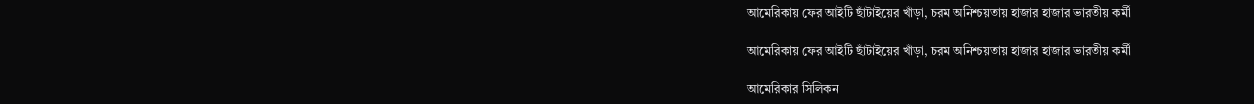আমেরিকায় ফের আইটি ছাঁটাইয়ের খাঁড়া, চরম অনিশ্চয়তায় হাজার হাজার ভারতীয় কর্মী

আমেরিকায় ফের আইটি ছাঁটাইয়ের খাঁড়া, চরম অনিশ্চয়তায় হাজার হাজার ভারতীয় কর্মী

আমেরিকার সিলিকন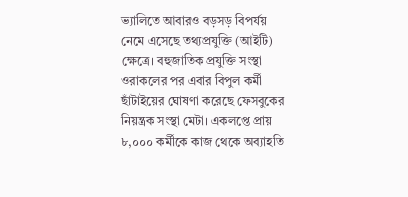ভ্যালিতে আবারও বড়সড় বিপর্যয় নেমে এসেছে তথ্যপ্রযুক্তি (আইটি) ক্ষেত্রে। বহুজাতিক প্রযুক্তি সংস্থা ওরাকলের পর এবার বিপুল কর্মী ছাঁটাইয়ের ঘোষণা করেছে ফেসবুকের নিয়ন্ত্রক সংস্থা মেটা। একলপ্তে প্রায় ৮,০০০ কর্মীকে কাজ থেকে অব্যাহতি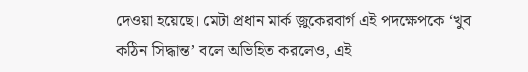দেওয়া হয়েছে। মেটা প্রধান মার্ক জ়ুকেরবার্গ এই পদক্ষেপকে ‘খুব কঠিন সিদ্ধান্ত’ বলে অভিহিত করলেও, এই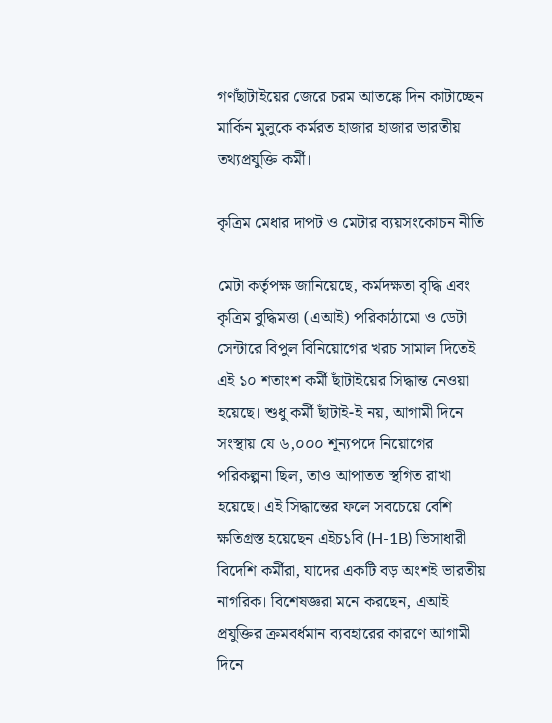গণছাঁটাইয়ের জেরে চরম আতঙ্কে দিন কাটাচ্ছেন মার্কিন মুলুকে কর্মরত হাজার হাজার ভারতীয় তথ্যপ্রযুক্তি কর্মী।

কৃত্রিম মেধার দাপট ও মেটার ব্যয়সংকোচন নীতি

মেটা কর্তৃপক্ষ জানিয়েছে, কর্মদক্ষতা বৃদ্ধি এবং কৃত্রিম বুদ্ধিমত্তা (এআই) পরিকাঠামো ও ডেটা সেন্টারে বিপুল বিনিয়োগের খরচ সামাল দিতেই এই ১০ শতাংশ কর্মী ছাঁটাইয়ের সিদ্ধান্ত নেওয়া হয়েছে। শুধু কর্মী ছাঁটাই-ই নয়, আগামী দিনে সংস্থায় যে ৬,০০০ শূন্যপদে নিয়োগের পরিকল্পনা ছিল, তাও আপাতত স্থগিত রাখা হয়েছে। এই সিদ্ধান্তের ফলে সবচেয়ে বেশি ক্ষতিগ্রস্ত হয়েছেন এইচ১বি (H-1B) ভিসাধারী বিদেশি কর্মীরা, যাদের একটি বড় অংশই ভারতীয় নাগরিক। বিশেষজ্ঞরা মনে করছেন, এআই প্রযুক্তির ক্রমবর্ধমান ব্যবহারের কারণে আগামী দিনে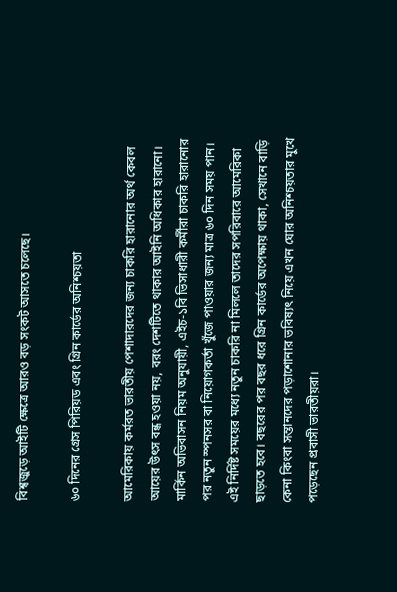বিশ্বজুড়ে আইটি ক্ষেত্রে আরও বড় সংকট আসতে চলেছে।

৬০ দিনের গ্রেস পিরিয়ড এবং গ্রিন কার্ডের অনিশ্চয়তা

আমেরিকায় কর্মরত ভারতীয় পেশাদারদের জন্য চাকরি হারানোর অর্থ কেবল আয়ের উৎস বন্ধ হওয়া নয়, বরং দেশটিতে থাকার আইনি অধিকার হারানো। মার্কিন অভিবাসন নিয়ম অনুযায়ী, এইচ-১বি ভিসাধারী কর্মীরা চাকরি হারানোর পর নতুন স্পনসর বা নিয়োগকর্তা খুঁজে পাওয়ার জন্য মাত্র ৬০ দিন সময় পান। এই নির্দিষ্ট সময়ের মধ্যে নতুন চাকরি না মিললে তাদের সপরিবারে আমেরিকা ছাড়তে হবে। বছরের পর বছর ধরে গ্রিন কার্ডের অপেক্ষায় থাকা, সেখানে বাড়ি কেনা কিংবা সন্তানদের পড়াশোনার ভবিষ্যৎ নিয়ে এখন ঘোর অনিশ্চয়তার মুখে পড়েছেন প্রবাসী ভারতীয়রা।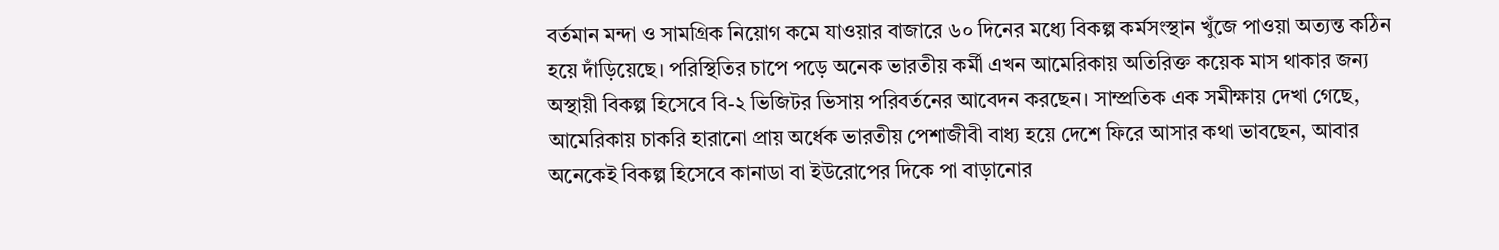বর্তমান মন্দা ও সামগ্রিক নিয়োগ কমে যাওয়ার বাজারে ৬০ দিনের মধ্যে বিকল্প কর্মসংস্থান খুঁজে পাওয়া অত্যন্ত কঠিন হয়ে দাঁড়িয়েছে। পরিস্থিতির চাপে পড়ে অনেক ভারতীয় কর্মী এখন আমেরিকায় অতিরিক্ত কয়েক মাস থাকার জন্য অস্থায়ী বিকল্প হিসেবে বি-২ ভিজিটর ভিসায় পরিবর্তনের আবেদন করছেন। সাম্প্রতিক এক সমীক্ষায় দেখা গেছে, আমেরিকায় চাকরি হারানো প্রায় অর্ধেক ভারতীয় পেশাজীবী বাধ্য হয়ে দেশে ফিরে আসার কথা ভাবছেন, আবার অনেকেই বিকল্প হিসেবে কানাডা বা ইউরোপের দিকে পা বাড়ানোর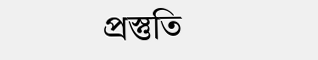প্রস্তুতি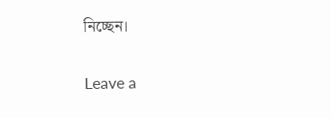নিচ্ছেন।

Leave a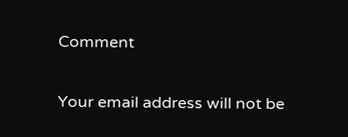Comment

Your email address will not be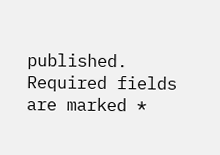published. Required fields are marked *